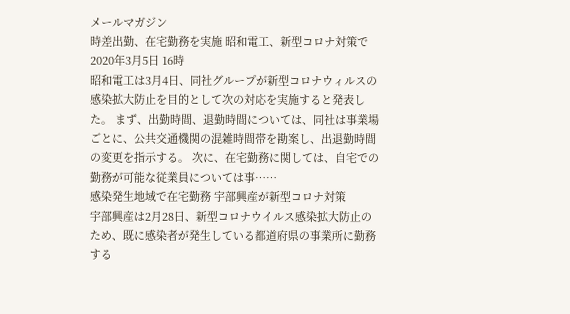メールマガジン
時差出勤、在宅勤務を実施 昭和電工、新型コロナ対策で
2020年3月5日 16時
昭和電工は3月4日、同社グループが新型コロナウィルスの感染拡大防止を目的として次の対応を実施すると発表した。 まず、出勤時間、退勤時間については、同社は事業場ごとに、公共交通機関の混雑時間帯を勘案し、出退勤時間の変更を指示する。 次に、在宅勤務に関しては、自宅での勤務が可能な従業員については事……
感染発生地域で在宅勤務 宇部興産が新型コロナ対策
宇部興産は2月28日、新型コロナウイルス感染拡大防止のため、既に感染者が発生している都道府県の事業所に勤務する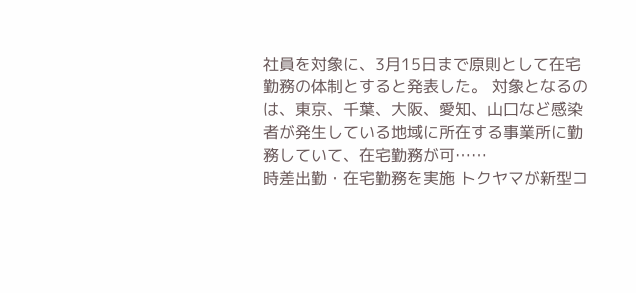社員を対象に、3月15日まで原則として在宅勤務の体制とすると発表した。 対象となるのは、東京、千葉、大阪、愛知、山口など感染者が発生している地域に所在する事業所に勤務していて、在宅勤務が可……
時差出勤・在宅勤務を実施 トクヤマが新型コ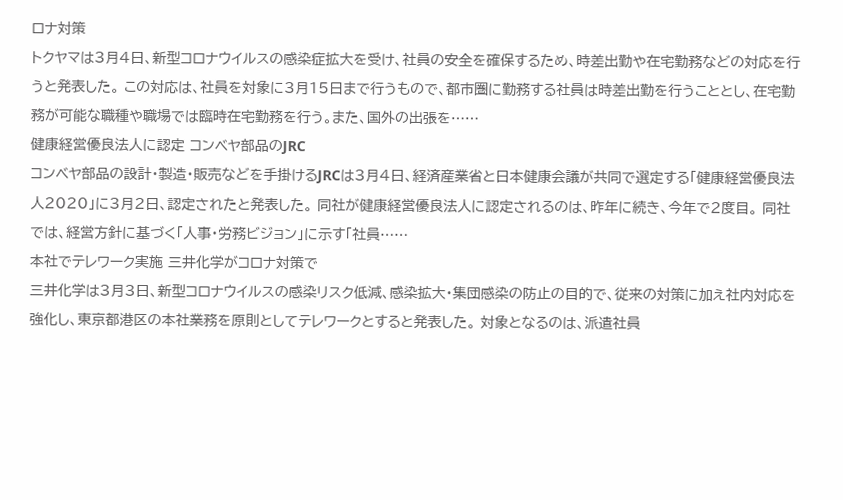ロナ対策
トクヤマは3月4日、新型コロナウイルスの感染症拡大を受け、社員の安全を確保するため、時差出勤や在宅勤務などの対応を行うと発表した。 この対応は、社員を対象に3月15日まで行うもので、都市圏に勤務する社員は時差出勤を行うこととし、在宅勤務が可能な職種や職場では臨時在宅勤務を行う。また、国外の出張を……
健康経営優良法人に認定 コンベヤ部品のJRC
コンベヤ部品の設計・製造・販売などを手掛けるJRCは3月4日、経済産業省と日本健康会議が共同で選定する「健康経営優良法人2020」に3月2日、認定されたと発表した。 同社が健康経営優良法人に認定されるのは、昨年に続き、今年で2度目。 同社では、経営方針に基づく「人事・労務ビジョン」に示す「社員……
本社でテレワーク実施 三井化学がコロナ対策で
三井化学は3月3日、新型コロナウイルスの感染リスク低減、感染拡大・集団感染の防止の目的で、従来の対策に加え社内対応を強化し、東京都港区の本社業務を原則としてテレワークとすると発表した。 対象となるのは、派遣社員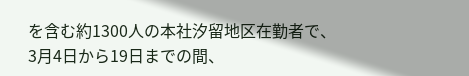を含む約1300人の本社汐留地区在勤者で、3月4日から19日までの間、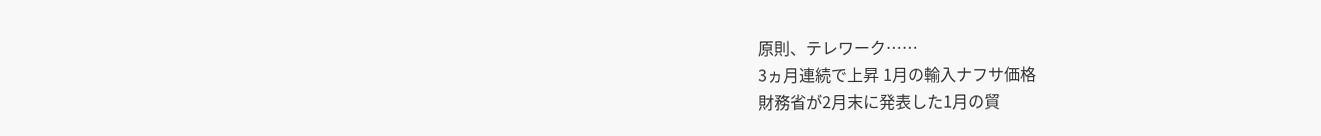原則、テレワーク……
3ヵ月連続で上昇 1月の輸入ナフサ価格
財務省が2月末に発表した1月の貿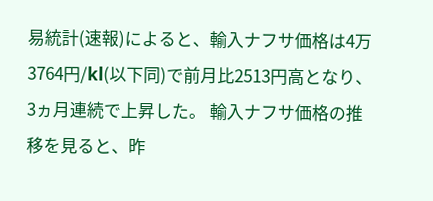易統計(速報)によると、輸入ナフサ価格は4万3764円/kl(以下同)で前月比2513円高となり、3ヵ月連続で上昇した。 輸入ナフサ価格の推移を見ると、昨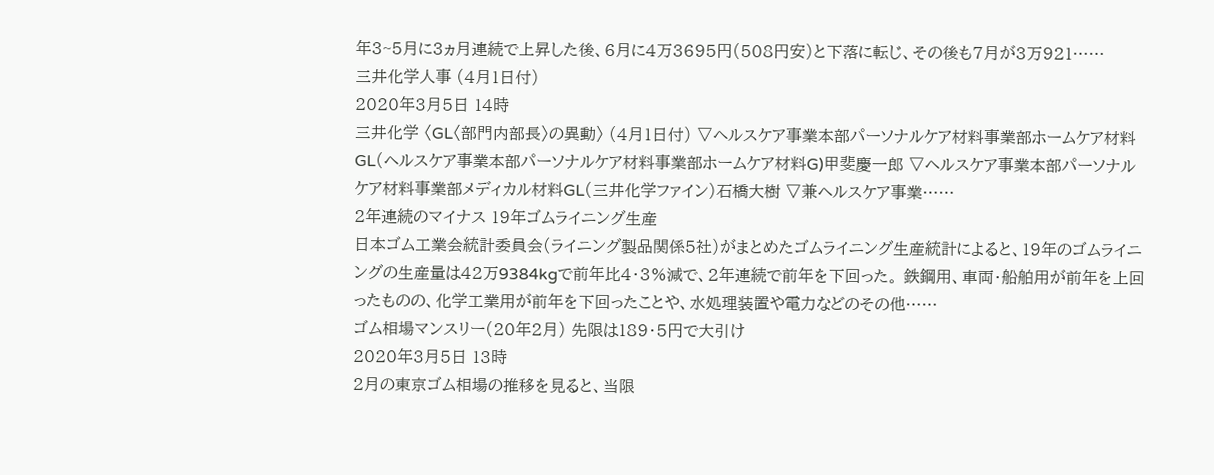年3~5月に3ヵ月連続で上昇した後、6月に4万3695円(508円安)と下落に転じ、その後も7月が3万921……
三井化学人事 (4月1日付)
2020年3月5日 14時
三井化学 〈GL〈部門内部長〉の異動〉 (4月1日付) ▽ヘルスケア事業本部パーソナルケア材料事業部ホームケア材料GL(ヘルスケア事業本部パーソナルケア材料事業部ホームケア材料G)甲斐慶一郎 ▽ヘルスケア事業本部パーソナルケア材料事業部メディカル材料GL(三井化学ファイン)石橋大樹 ▽兼ヘルスケア事業……
2年連続のマイナス 19年ゴムライニング生産
日本ゴム工業会統計委員会(ライニング製品関係5社)がまとめたゴムライニング生産統計によると、19年のゴムライニングの生産量は42万9384kgで前年比4・3%減で、2年連続で前年を下回った。 鉄鋼用、車両・船舶用が前年を上回ったものの、化学工業用が前年を下回ったことや、水処理装置や電力などのその他……
ゴム相場マンスリー(20年2月) 先限は189・5円で大引け
2020年3月5日 13時
2月の東京ゴム相場の推移を見ると、当限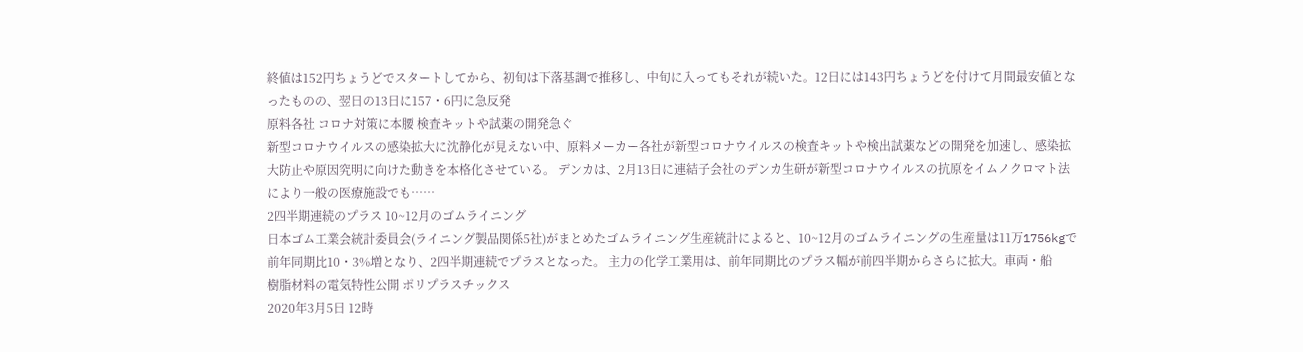終値は152円ちょうどでスタートしてから、初旬は下落基調で推移し、中旬に入ってもそれが続いた。12日には143円ちょうどを付けて月間最安値となったものの、翌日の13日に157・6円に急反発
原料各社 コロナ対策に本腰 検査キットや試薬の開発急ぐ
新型コロナウイルスの感染拡大に沈静化が見えない中、原料メーカー各社が新型コロナウイルスの検査キットや検出試薬などの開発を加速し、感染拡大防止や原因究明に向けた動きを本格化させている。 デンカは、2月13日に連結子会社のデンカ生研が新型コロナウイルスの抗原をイムノクロマト法により一般の医療施設でも……
2四半期連続のプラス 10~12月のゴムライニング
日本ゴム工業会統計委員会(ライニング製品関係5社)がまとめたゴムライニング生産統計によると、10~12月のゴムライニングの生産量は11万1756kgで前年同期比10・3%増となり、2四半期連続でプラスとなった。 主力の化学工業用は、前年同期比のプラス幅が前四半期からさらに拡大。車両・船
樹脂材料の電気特性公開 ポリプラスチックス
2020年3月5日 12時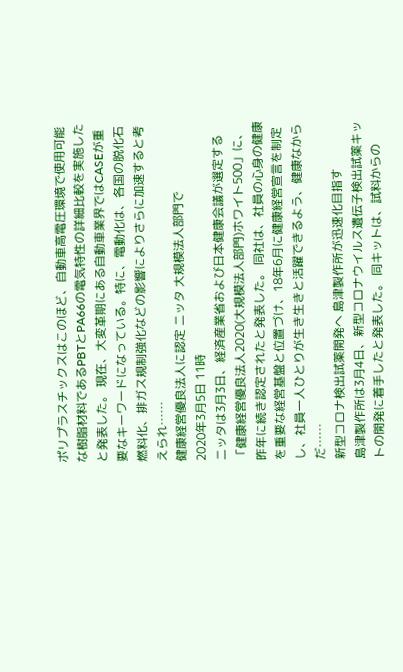ポリプラスチックスはこのほど、自動車高電圧環境で使用可能な樹脂材料であるPBTとPA66の電気特性の詳細比較を実施したと発表した。 現在、大変革期にある自動車業界ではCASEが重要なキーワードになっている。特に、電動化は、各国の脱化石燃料化、排ガス規制強化などの影響によりさらに加速すると考えられ……
健康経営優良法人に認定 ニッタ 大規模法人部門で
2020年3月5日 11時
ニッタは3月3日、経済産業省および日本健康会議が選定する「健康経営優良法人2020(大規模法人部門)ホワイト500」に、昨年に続き認定されたと発表した。 同社は、社員の心身の健康を重要な経営基盤と位置づけ、18年6月に健康経営宣言を制定し、社員一人ひとりが生き生きと活躍できるよう、健康なからだ……
新型コロナ検出試薬開発へ 島津製作所が迅速化目指す
島津製作所は3月4日、新型コロナウイルス遺伝子検出試薬キットの開発に着手したと発表した。 同キットは、試料からの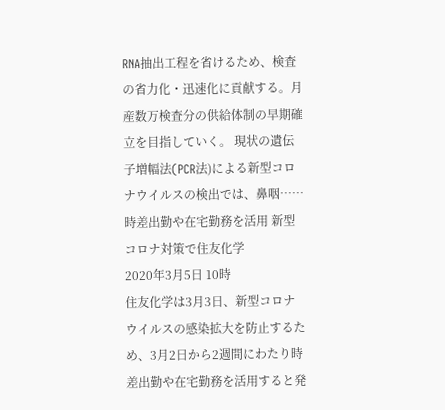RNA抽出工程を省けるため、検査の省力化・迅速化に貢献する。月産数万検査分の供給体制の早期確立を目指していく。 現状の遺伝子増幅法(PCR法)による新型コロナウイルスの検出では、鼻咽……
時差出勤や在宅勤務を活用 新型コロナ対策で住友化学
2020年3月5日 10時
住友化学は3月3日、新型コロナウイルスの感染拡大を防止するため、3月2日から2週間にわたり時差出勤や在宅勤務を活用すると発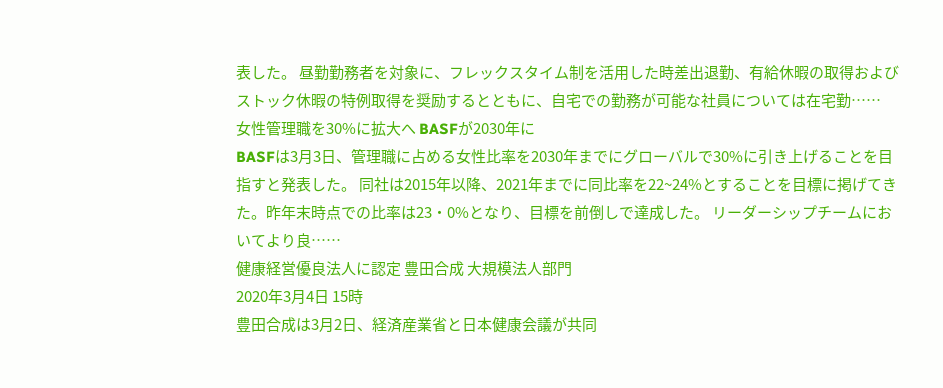表した。 昼勤勤務者を対象に、フレックスタイム制を活用した時差出退勤、有給休暇の取得およびストック休暇の特例取得を奨励するとともに、自宅での勤務が可能な社員については在宅勤……
女性管理職を30%に拡大へ BASFが2030年に
BASFは3月3日、管理職に占める女性比率を2030年までにグローバルで30%に引き上げることを目指すと発表した。 同社は2015年以降、2021年までに同比率を22~24%とすることを目標に掲げてきた。昨年末時点での比率は23・0%となり、目標を前倒しで達成した。 リーダーシップチームにおいてより良……
健康経営優良法人に認定 豊田合成 大規模法人部門
2020年3月4日 15時
豊田合成は3月2日、経済産業省と日本健康会議が共同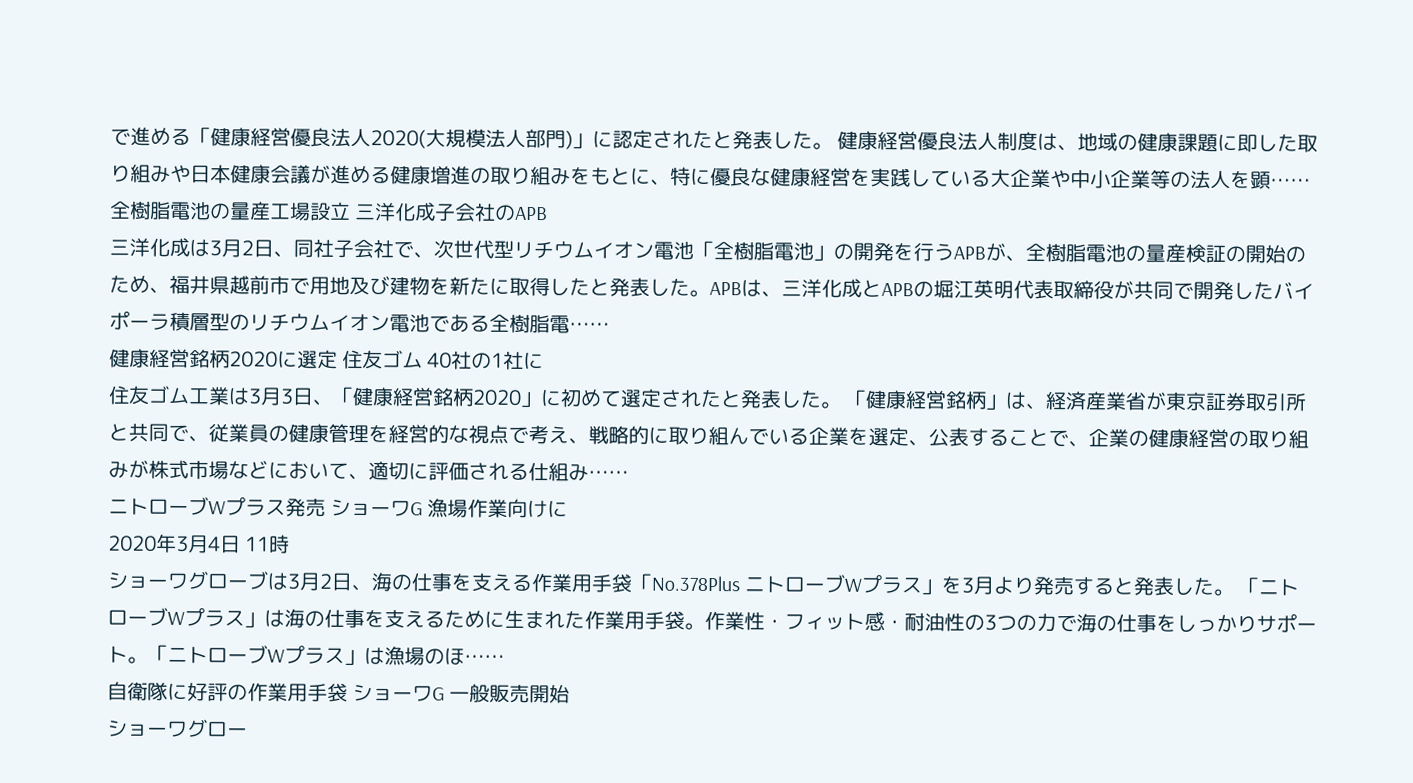で進める「健康経営優良法人2020(大規模法人部門)」に認定されたと発表した。 健康経営優良法人制度は、地域の健康課題に即した取り組みや日本健康会議が進める健康増進の取り組みをもとに、特に優良な健康経営を実践している大企業や中小企業等の法人を顕……
全樹脂電池の量産工場設立 三洋化成子会社のAPB
三洋化成は3月2日、同社子会社で、次世代型リチウムイオン電池「全樹脂電池」の開発を行うAPBが、全樹脂電池の量産検証の開始のため、福井県越前市で用地及び建物を新たに取得したと発表した。APBは、三洋化成とAPBの堀江英明代表取締役が共同で開発したバイポーラ積層型のリチウムイオン電池である全樹脂電……
健康経営銘柄2020に選定 住友ゴム 40社の1社に
住友ゴム工業は3月3日、「健康経営銘柄2020」に初めて選定されたと発表した。 「健康経営銘柄」は、経済産業省が東京証券取引所と共同で、従業員の健康管理を経営的な視点で考え、戦略的に取り組んでいる企業を選定、公表することで、企業の健康経営の取り組みが株式市場などにおいて、適切に評価される仕組み……
ニトローブWプラス発売 ショーワG 漁場作業向けに
2020年3月4日 11時
ショーワグローブは3月2日、海の仕事を支える作業用手袋「No.378Plus ニトローブWプラス」を3月より発売すると発表した。 「ニトローブWプラス」は海の仕事を支えるために生まれた作業用手袋。作業性・フィット感・耐油性の3つの力で海の仕事をしっかりサポート。「ニトローブWプラス」は漁場のほ……
自衛隊に好評の作業用手袋 ショーワG 一般販売開始
ショーワグロー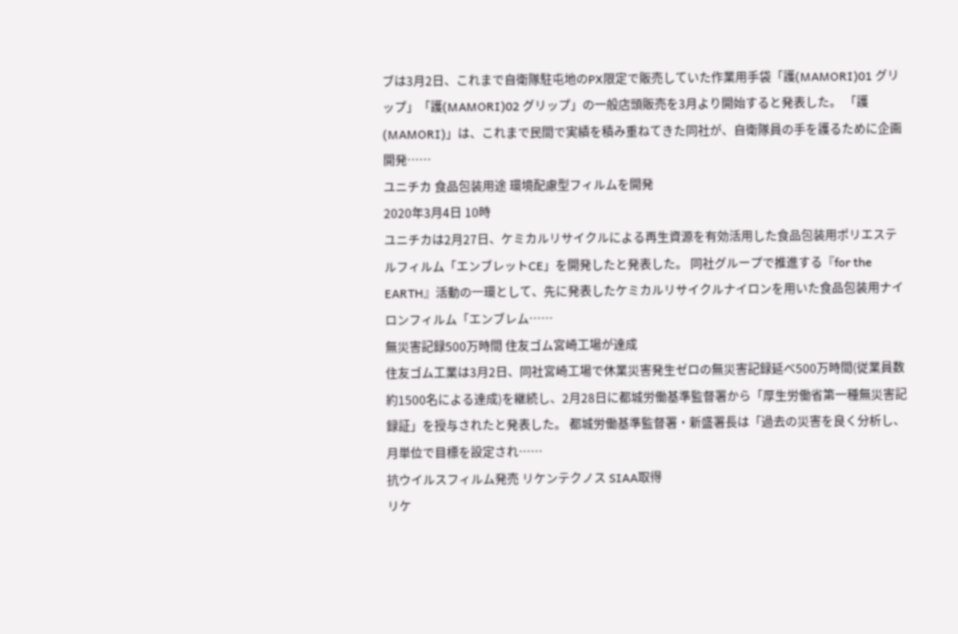ブは3月2日、これまで自衛隊駐屯地のPX限定で販売していた作業用手袋「護(MAMORI)01 グリップ」「護(MAMORI)02 グリップ」の一般店頭販売を3月より開始すると発表した。 「護(MAMORI)」は、これまで民間で実績を積み重ねてきた同社が、自衛隊員の手を護るために企画開発……
ユニチカ 食品包装用途 環境配慮型フィルムを開発
2020年3月4日 10時
ユニチカは2月27日、ケミカルリサイクルによる再生資源を有効活用した食品包装用ポリエステルフィルム「エンブレットCE」を開発したと発表した。 同社グループで推進する『for the EARTH』活動の一環として、先に発表したケミカルリサイクルナイロンを用いた食品包装用ナイロンフィルム「エンブレム……
無災害記録500万時間 住友ゴム宮崎工場が達成
住友ゴム工業は3月2日、同社宮崎工場で休業災害発生ゼロの無災害記録延べ500万時間(従業員数約1500名による達成)を継続し、2月28日に都城労働基準監督署から「厚生労働省第一種無災害記録証」を授与されたと発表した。 都城労働基準監督署・新盛署長は「過去の災害を良く分析し、月単位で目標を設定され……
抗ウイルスフィルム発売 リケンテクノス SIAA取得
リケ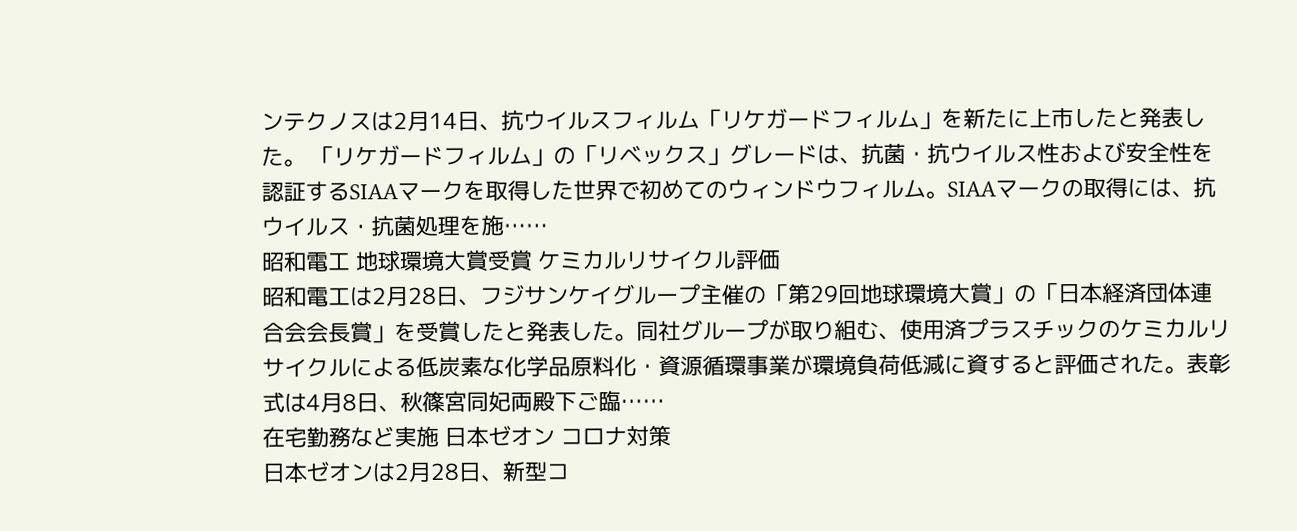ンテクノスは2月14日、抗ウイルスフィルム「リケガードフィルム」を新たに上市したと発表した。 「リケガードフィルム」の「リベックス」グレードは、抗菌・抗ウイルス性および安全性を認証するSIAAマークを取得した世界で初めてのウィンドウフィルム。SIAAマークの取得には、抗ウイルス・抗菌処理を施……
昭和電工 地球環境大賞受賞 ケミカルリサイクル評価
昭和電工は2月28日、フジサンケイグループ主催の「第29回地球環境大賞」の「日本経済団体連合会会長賞」を受賞したと発表した。同社グループが取り組む、使用済プラスチックのケミカルリサイクルによる低炭素な化学品原料化・資源循環事業が環境負荷低減に資すると評価された。表彰式は4月8日、秋篠宮同妃両殿下ご臨……
在宅勤務など実施 日本ゼオン コロナ対策
日本ゼオンは2月28日、新型コ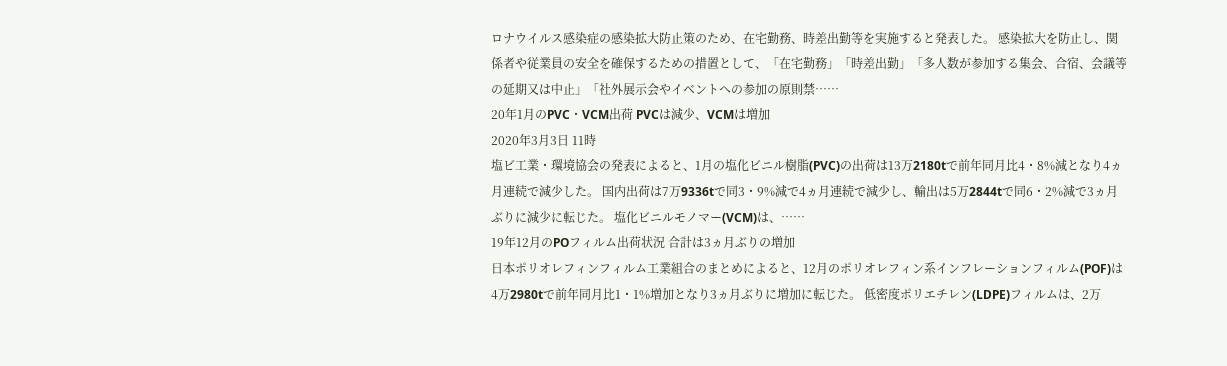ロナウイルス感染症の感染拡大防止策のため、在宅勤務、時差出勤等を実施すると発表した。 感染拡大を防止し、関係者や従業員の安全を確保するための措置として、「在宅勤務」「時差出勤」「多人数が参加する集会、合宿、会議等の延期又は中止」「社外展示会やイベントへの参加の原則禁……
20年1月のPVC・VCM出荷 PVCは減少、VCMは増加
2020年3月3日 11時
塩ビ工業・環境協会の発表によると、1月の塩化ビニル樹脂(PVC)の出荷は13万2180tで前年同月比4・8%減となり4ヵ月連続で減少した。 国内出荷は7万9336tで同3・9%減で4ヵ月連続で減少し、輸出は5万2844tで同6・2%減で3ヵ月ぶりに減少に転じた。 塩化ビニルモノマー(VCM)は、……
19年12月のPOフィルム出荷状況 合計は3ヵ月ぶりの増加
日本ポリオレフィンフィルム工業組合のまとめによると、12月のポリオレフィン系インフレーションフィルム(POF)は4万2980tで前年同月比1・1%増加となり3ヵ月ぶりに増加に転じた。 低密度ポリエチレン(LDPE)フィルムは、2万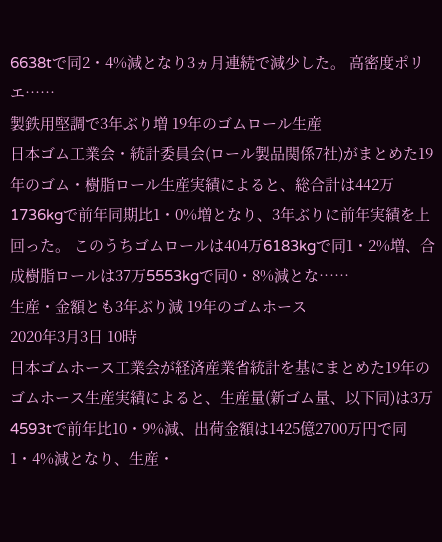6638tで同2・4%減となり3ヵ月連続で減少した。 高密度ポリエ……
製鉄用堅調で3年ぶり増 19年のゴムロール生産
日本ゴム工業会・統計委員会(ロール製品関係7社)がまとめた19年のゴム・樹脂ロール生産実績によると、総合計は442万1736kgで前年同期比1・0%増となり、3年ぶりに前年実績を上回った。 このうちゴムロールは404万6183kgで同1・2%増、合成樹脂ロールは37万5553kgで同0・8%減とな……
生産・金額とも3年ぶり減 19年のゴムホース
2020年3月3日 10時
日本ゴムホース工業会が経済産業省統計を基にまとめた19年のゴムホース生産実績によると、生産量(新ゴム量、以下同)は3万4593tで前年比10・9%減、出荷金額は1425億2700万円で同1・4%減となり、生産・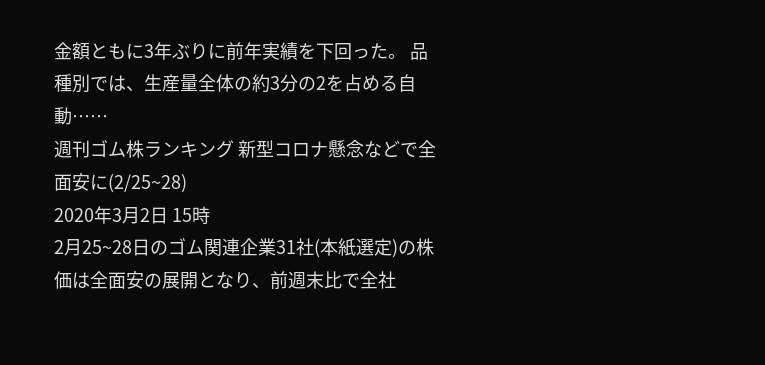金額ともに3年ぶりに前年実績を下回った。 品種別では、生産量全体の約3分の2を占める自動……
週刊ゴム株ランキング 新型コロナ懸念などで全面安に(2/25~28)
2020年3月2日 15時
2月25~28日のゴム関連企業31社(本紙選定)の株価は全面安の展開となり、前週末比で全社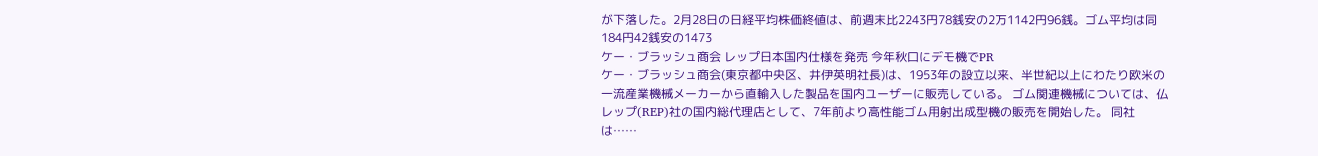が下落した。2月28日の日経平均株価終値は、前週末比2243円78銭安の2万1142円96銭。ゴム平均は同184円42銭安の1473
ケー・ブラッシュ商会 レップ日本国内仕様を発売 今年秋口にデモ機でPR
ケー・ブラッシュ商会(東京都中央区、井伊英明社長)は、1953年の設立以来、半世紀以上にわたり欧米の一流産業機械メーカーから直輸入した製品を国内ユーザーに販売している。 ゴム関連機械については、仏レップ(REP)社の国内総代理店として、7年前より高性能ゴム用射出成型機の販売を開始した。 同社は……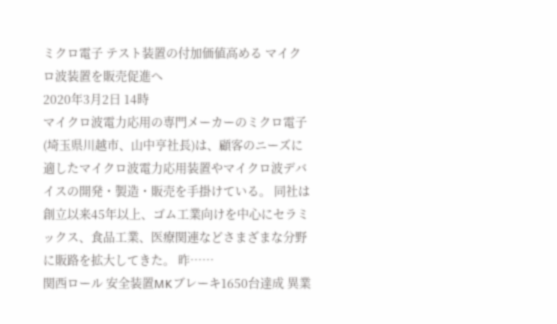ミクロ電子 テスト装置の付加価値高める マイクロ波装置を販売促進へ
2020年3月2日 14時
マイクロ波電力応用の専門メーカーのミクロ電子(埼玉県川越市、山中亨社長)は、顧客のニーズに適したマイクロ波電力応用装置やマイクロ波デバイスの開発・製造・販売を手掛けている。 同社は創立以来45年以上、ゴム工業向けを中心にセラミックス、食品工業、医療関連などさまざまな分野に販路を拡大してきた。 昨……
関西ロール 安全装置MKブレーキ1650台達成 異業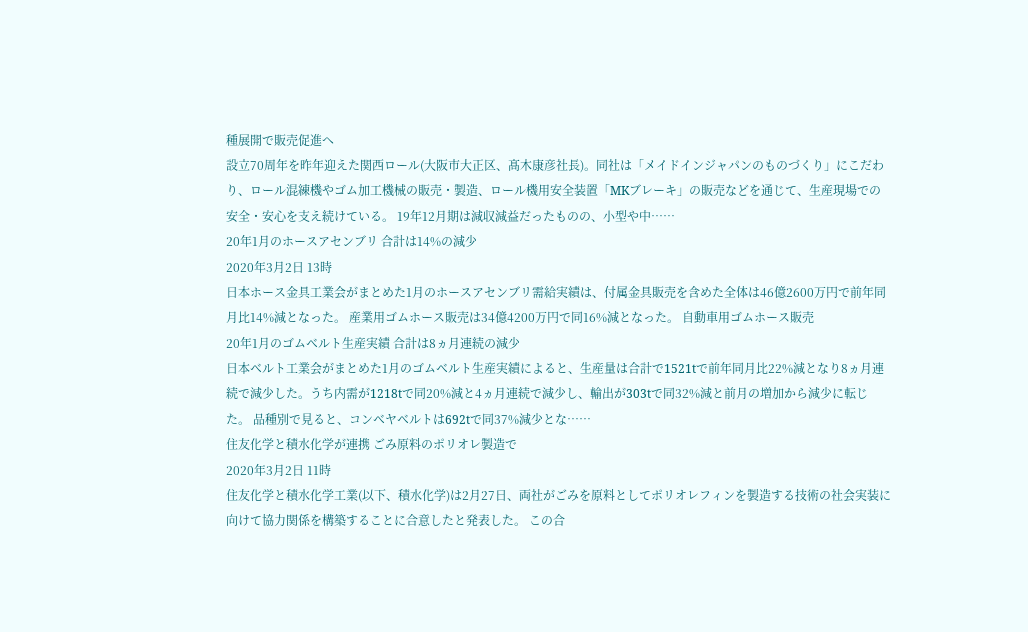種展開で販売促進へ
設立70周年を昨年迎えた関西ロール(大阪市大正区、髙木康彦社長)。同社は「メイドインジャパンのものづくり」にこだわり、ロール混練機やゴム加工機械の販売・製造、ロール機用安全装置「MKブレーキ」の販売などを通じて、生産現場での安全・安心を支え続けている。 19年12月期は減収減益だったものの、小型や中……
20年1月のホースアセンブリ 合計は14%の減少
2020年3月2日 13時
日本ホース金具工業会がまとめた1月のホースアセンブリ需給実績は、付属金具販売を含めた全体は46億2600万円で前年同月比14%減となった。 産業用ゴムホース販売は34億4200万円で同16%減となった。 自動車用ゴムホース販売
20年1月のゴムベルト生産実績 合計は8ヵ月連続の減少
日本ベルト工業会がまとめた1月のゴムベルト生産実績によると、生産量は合計で1521tで前年同月比22%減となり8ヵ月連続で減少した。うち内需が1218tで同20%減と4ヵ月連続で減少し、輸出が303tで同32%減と前月の増加から減少に転じた。 品種別で見ると、コンベヤベルトは692tで同37%減少とな……
住友化学と積水化学が連携 ごみ原料のポリオレ製造で
2020年3月2日 11時
住友化学と積水化学工業(以下、積水化学)は2月27日、両社がごみを原料としてポリオレフィンを製造する技術の社会実装に向けて協力関係を構築することに合意したと発表した。 この合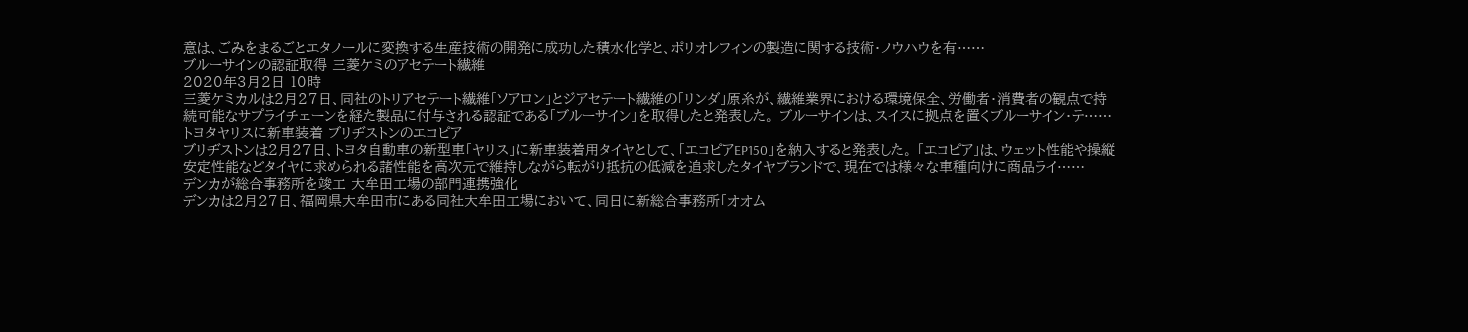意は、ごみをまるごとエタノールに変換する生産技術の開発に成功した積水化学と、ポリオレフィンの製造に関する技術・ノウハウを有……
ブルーサインの認証取得 三菱ケミのアセテート繊維
2020年3月2日 10時
三菱ケミカルは2月27日、同社のトリアセテート繊維「ソアロン」とジアセテート繊維の「リンダ」原糸が、繊維業界における環境保全、労働者・消費者の観点で持続可能なサプライチェーンを経た製品に付与される認証である「ブルーサイン」を取得したと発表した。 ブルーサインは、スイスに拠点を置くブルーサイン・テ……
トヨタヤリスに新車装着 ブリヂストンのエコピア
ブリヂストンは2月27日、トヨタ自動車の新型車「ヤリス」に新車装着用タイヤとして、「エコピアEP150」を納入すると発表した。 「エコピア」は、ウェット性能や操縦安定性能などタイヤに求められる諸性能を高次元で維持しながら転がり抵抗の低減を追求したタイヤブランドで、現在では様々な車種向けに商品ライ……
デンカが総合事務所を竣工 大牟田工場の部門連携強化
デンカは2月27日、福岡県大牟田市にある同社大牟田工場において、同日に新総合事務所「オオム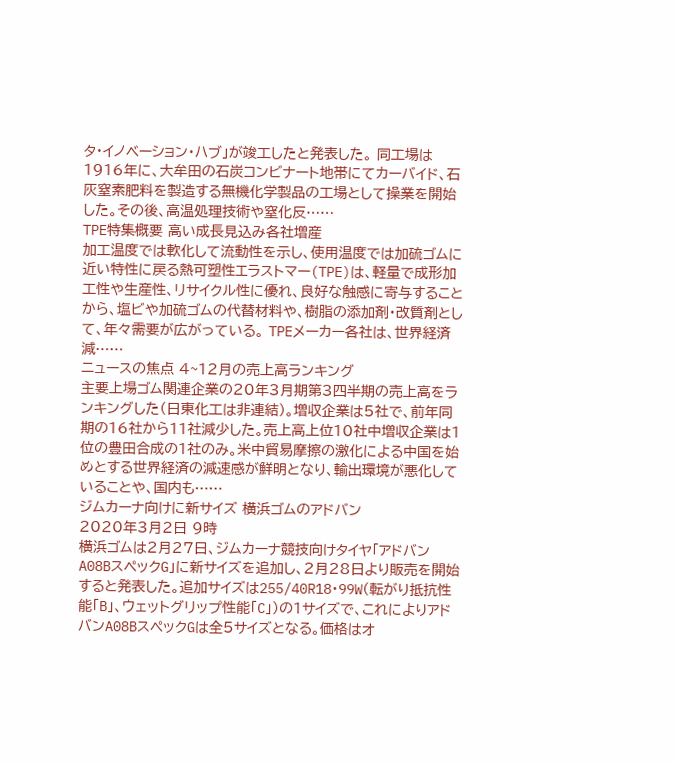タ・イノベーション・ハブ」が竣工したと発表した。 同工場は1916年に、大牟田の石炭コンビナート地帯にてカーバイド、石灰窒素肥料を製造する無機化学製品の工場として操業を開始した。その後、高温処理技術や窒化反……
TPE特集概要 高い成長見込み各社増産
加工温度では軟化して流動性を示し、使用温度では加硫ゴムに近い特性に戻る熱可塑性エラストマー(TPE)は、軽量で成形加工性や生産性、リサイクル性に優れ、良好な触感に寄与することから、塩ビや加硫ゴムの代替材料や、樹脂の添加剤・改質剤として、年々需要が広がっている。 TPEメーカー各社は、世界経済減……
ニュースの焦点 4~12月の売上高ランキング
主要上場ゴム関連企業の20年3月期第3四半期の売上高をランキングした(日東化工は非連結)。増収企業は5社で、前年同期の16社から11社減少した。売上高上位10社中増収企業は1位の豊田合成の1社のみ。米中貿易摩擦の激化による中国を始めとする世界経済の減速感が鮮明となり、輸出環境が悪化していることや、国内も……
ジムカーナ向けに新サイズ 横浜ゴムのアドバン
2020年3月2日 9時
横浜ゴムは2月27日、ジムカーナ競技向けタイヤ「アドバンA08BスペックG」に新サイズを追加し、2月28日より販売を開始すると発表した。追加サイズは255/40R18・99W(転がり抵抗性能「B」、ウェットグリップ性能「C」)の1サイズで、これによりアドバンA08BスペックGは全5サイズとなる。価格はオ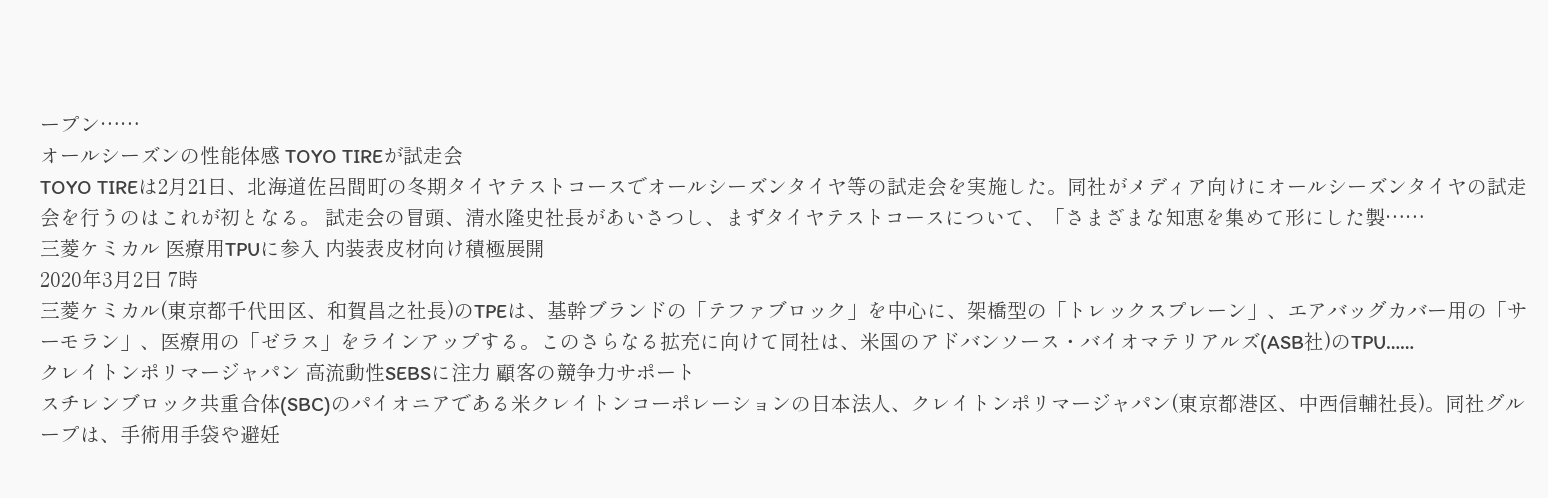ープン……
オールシーズンの性能体感 TOYO TIREが試走会
TOYO TIREは2月21日、北海道佐呂間町の冬期タイヤテストコースでオールシーズンタイヤ等の試走会を実施した。同社がメディア向けにオールシーズンタイヤの試走会を行うのはこれが初となる。 試走会の冒頭、清水隆史社長があいさつし、まずタイヤテストコースについて、「さまざまな知恵を集めて形にした製……
三菱ケミカル 医療用TPUに参入 内装表皮材向け積極展開
2020年3月2日 7時
三菱ケミカル(東京都千代田区、和賀昌之社長)のTPEは、基幹ブランドの「テファブロック」を中心に、架橋型の「トレックスプレーン」、エアバッグカバー用の「サーモラン」、医療用の「ゼラス」をラインアップする。このさらなる拡充に向けて同社は、米国のアドバンソース・バイオマテリアルズ(ASB社)のTPU……
クレイトンポリマージャパン 高流動性SEBSに注力 顧客の競争力サポート
スチレンブロック共重合体(SBC)のパイオニアである米クレイトンコーポレーションの日本法人、クレイトンポリマージャパン(東京都港区、中西信輔社長)。同社グループは、手術用手袋や避妊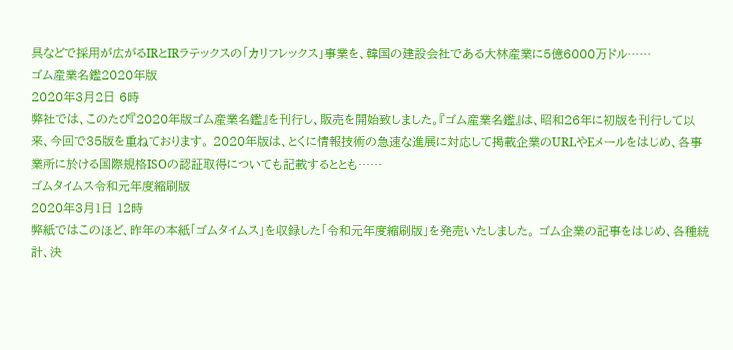具などで採用が広がるIRとIRラテックスの「カリフレックス」事業を、韓国の建設会社である大林産業に5億6000万ドル……
ゴム産業名鑑2020年版
2020年3月2日 6時
弊社では、このたび『2020年版ゴム産業名鑑』を刊行し、販売を開始致しました。『ゴム産業名鑑』は、昭和26年に初版を刊行して以来、今回で35版を重ねております。 2020年版は、とくに情報技術の急速な進展に対応して掲載企業のURLやEメールをはじめ、各事業所に於ける国際規格ISOの認証取得についても記載するととも……
ゴムタイムス令和元年度縮刷版
2020年3月1日 12時
弊紙ではこのほど、昨年の本紙「ゴムタイムス」を収録した「令和元年度縮刷版」を発売いたしました。 ゴム企業の記事をはじめ、各種統計、決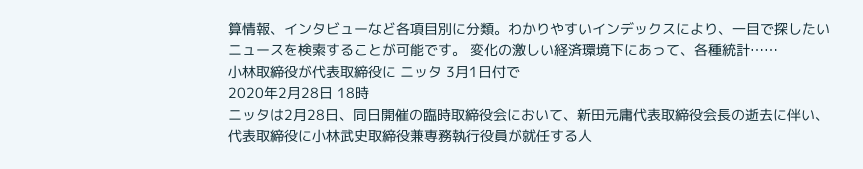算情報、インタビューなど各項目別に分類。わかりやすいインデックスにより、一目で探したいニュースを検索することが可能です。 変化の激しい経済環境下にあって、各種統計……
小林取締役が代表取締役に ニッタ 3月1日付で
2020年2月28日 18時
ニッタは2月28日、同日開催の臨時取締役会において、新田元庸代表取締役会長の逝去に伴い、代表取締役に小林武史取締役兼専務執行役員が就任する人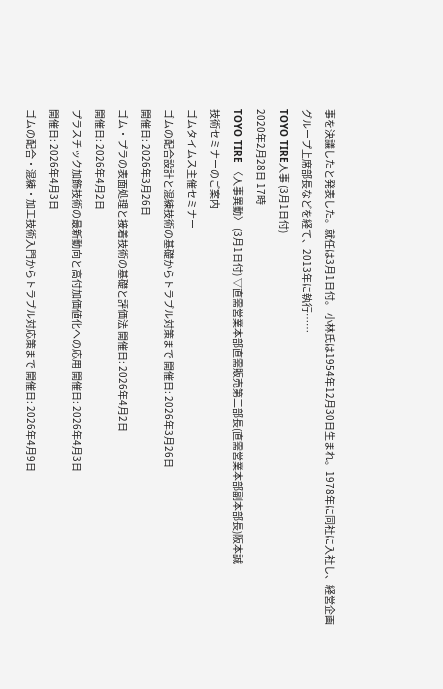事を決議したと発表した。就任は3月1日付。 小林氏は1954年12月30日生まれ。1978年に同社に入社し、経営企画グループ上席部長などを経て、2013年に執行……
TOYO TIRE人事 (3月1日付)
2020年2月28日 17時
TOYO TIRE 〈人事異動〉 (3月1日付) ▽直需営業本部直需販売第二部長(直需営業本部副本部長)阪本誠
技術セミナーのご案内
ゴムタイムス主催セミナー
ゴムの配合設計と混練技術の基礎からトラブル対策まで 開催日: 2026年3月26日
開催日: 2026年3月26日
ゴム・プラの表面処理と接着技術の基礎と評価法 開催日: 2026年4月2日
開催日: 2026年4月2日
プラスチック加飾技術の最新動向と高付加価値化への応用 開催日: 2026年4月3日
開催日: 2026年4月3日
ゴムの配合・混練・加工技術入門からトラブル対応策まで 開催日: 2026年4月9日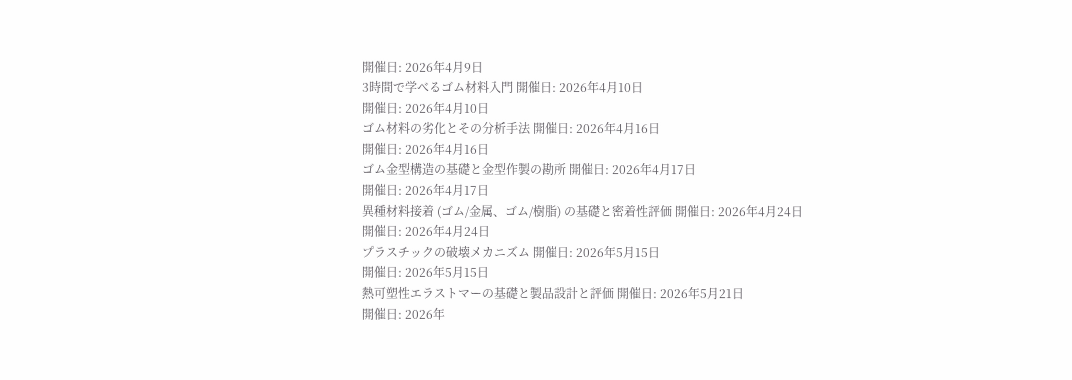開催日: 2026年4月9日
3時間で学べるゴム材料入門 開催日: 2026年4月10日
開催日: 2026年4月10日
ゴム材料の劣化とその分析手法 開催日: 2026年4月16日
開催日: 2026年4月16日
ゴム金型構造の基礎と金型作製の勘所 開催日: 2026年4月17日
開催日: 2026年4月17日
異種材料接着 (ゴム/金属、ゴム/樹脂) の基礎と密着性評価 開催日: 2026年4月24日
開催日: 2026年4月24日
プラスチックの破壊メカニズム 開催日: 2026年5月15日
開催日: 2026年5月15日
熱可塑性エラストマーの基礎と製品設計と評価 開催日: 2026年5月21日
開催日: 2026年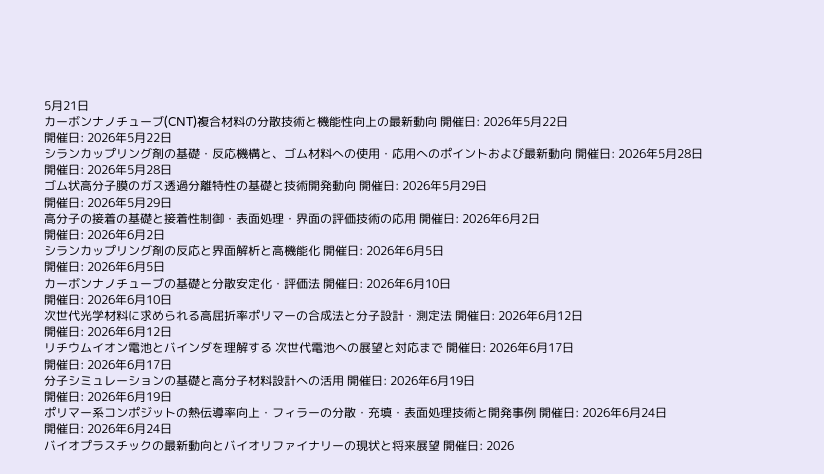5月21日
カーボンナノチューブ(CNT)複合材料の分散技術と機能性向上の最新動向 開催日: 2026年5月22日
開催日: 2026年5月22日
シランカップリング剤の基礎・反応機構と、ゴム材料への使用・応用へのポイントおよび最新動向 開催日: 2026年5月28日
開催日: 2026年5月28日
ゴム状高分子膜のガス透過分離特性の基礎と技術開発動向 開催日: 2026年5月29日
開催日: 2026年5月29日
高分子の接着の基礎と接着性制御・表面処理・界面の評価技術の応用 開催日: 2026年6月2日
開催日: 2026年6月2日
シランカップリング剤の反応と界面解析と高機能化 開催日: 2026年6月5日
開催日: 2026年6月5日
カーボンナノチューブの基礎と分散安定化・評価法 開催日: 2026年6月10日
開催日: 2026年6月10日
次世代光学材料に求められる高屈折率ポリマーの合成法と分子設計・測定法 開催日: 2026年6月12日
開催日: 2026年6月12日
リチウムイオン電池とバインダを理解する 次世代電池への展望と対応まで 開催日: 2026年6月17日
開催日: 2026年6月17日
分子シミュレーションの基礎と高分子材料設計への活用 開催日: 2026年6月19日
開催日: 2026年6月19日
ポリマー系コンポジットの熱伝導率向上・フィラーの分散・充填・表面処理技術と開発事例 開催日: 2026年6月24日
開催日: 2026年6月24日
バイオプラスチックの最新動向とバイオリファイナリーの現状と将来展望 開催日: 2026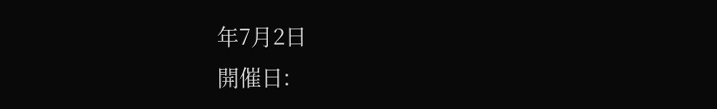年7月2日
開催日: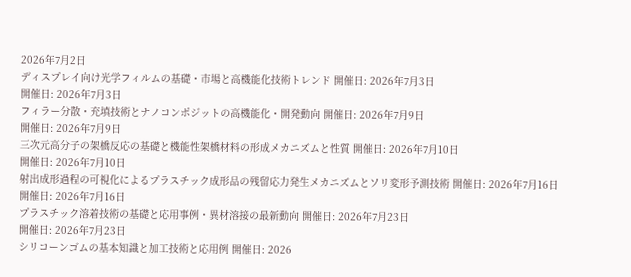2026年7月2日
ディスプレイ向け光学フィルムの基礎・市場と高機能化技術トレンド 開催日: 2026年7月3日
開催日: 2026年7月3日
フィラー分散・充填技術とナノコンポジットの高機能化・開発動向 開催日: 2026年7月9日
開催日: 2026年7月9日
三次元高分子の架橋反応の基礎と機能性架橋材料の形成メカニズムと性質 開催日: 2026年7月10日
開催日: 2026年7月10日
射出成形過程の可視化によるプラスチック成形品の残留応力発生メカニズムとソリ変形予測技術 開催日: 2026年7月16日
開催日: 2026年7月16日
プラスチック溶着技術の基礎と応用事例・異材溶接の最新動向 開催日: 2026年7月23日
開催日: 2026年7月23日
シリコーンゴムの基本知識と加工技術と応用例 開催日: 2026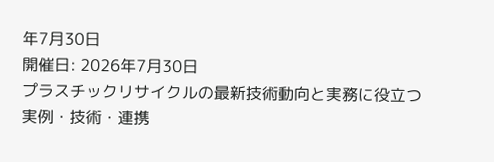年7月30日
開催日: 2026年7月30日
プラスチックリサイクルの最新技術動向と実務に役立つ実例・技術・連携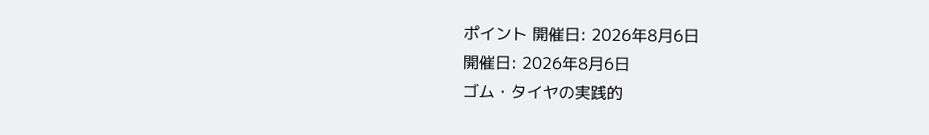ポイント 開催日: 2026年8月6日
開催日: 2026年8月6日
ゴム・タイヤの実践的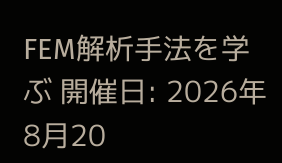FEM解析手法を学ぶ 開催日: 2026年8月20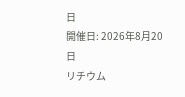日
開催日: 2026年8月20日
リチウム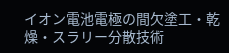イオン電池電極の間欠塗工・乾燥・スラリー分散技術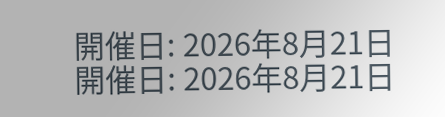開催日: 2026年8月21日
開催日: 2026年8月21日